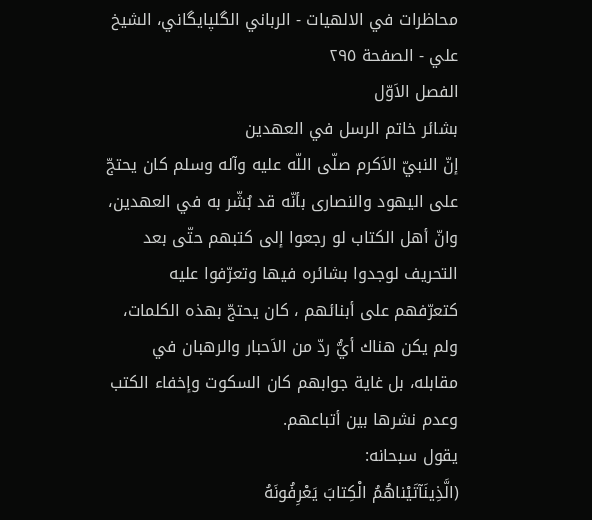محاظرات في الالهيات - الرباني الگلپايگاني، الشيخ علي - الصفحة ٢٩٥
الفصل الاَوّل
بشائر خاتم الرسل في العهدين
إنّ النبيّ الاَكرم صلّى اللّه عليه وآله وسلم كان يحتجّ على اليهود والنصارى بأنّه قد بُشّر به في العهدين، وانّ أهل الكتاب لو رجعوا إلى كتبهم حتّى بعد التحريف لوجدوا بشائره فيها وتعرّفوا عليه كتعرّفهم على أبنائهم ، كان يحتجّ بهذه الكلمات، ولم يكن هناك أيُّ ردّ من الاَحبار والرهبان في مقابله، بل غاية جوابهم كان السكوت وإخفاء الكتب وعدم نشرها بين أتباعهم.
يقول سبحانه:
(الَّذِينَآتَيْناهُمُ الْكِتابَ يَعْرِفُونَهُ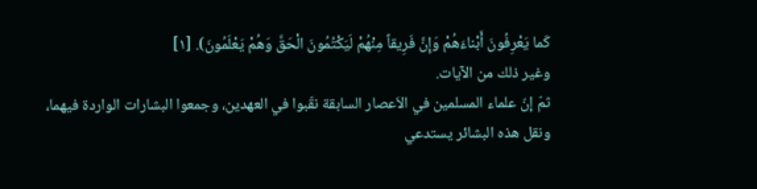كَما يَعْرِفُونَ أَبْناءَهُمْ وَإِنَّ فَرِيقاً مِنْهُمْ لَيَكْتُمُونَ الْحَقَّ وَهُمْ يَعْلَمُونَ). [١]
وغير ذلك من الآيات.
ثمّ إنّ علماء المسلمين في الاَعصار السابقة نقّبوا في العهدين، وجمعوا البشارات الواردة فيهما، ونقل هذه البشائر يستدعي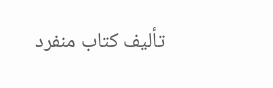تأليف كتاب منفرد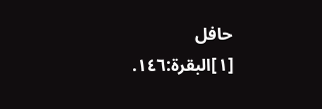حافل
[١]البقرة:١٤٦.